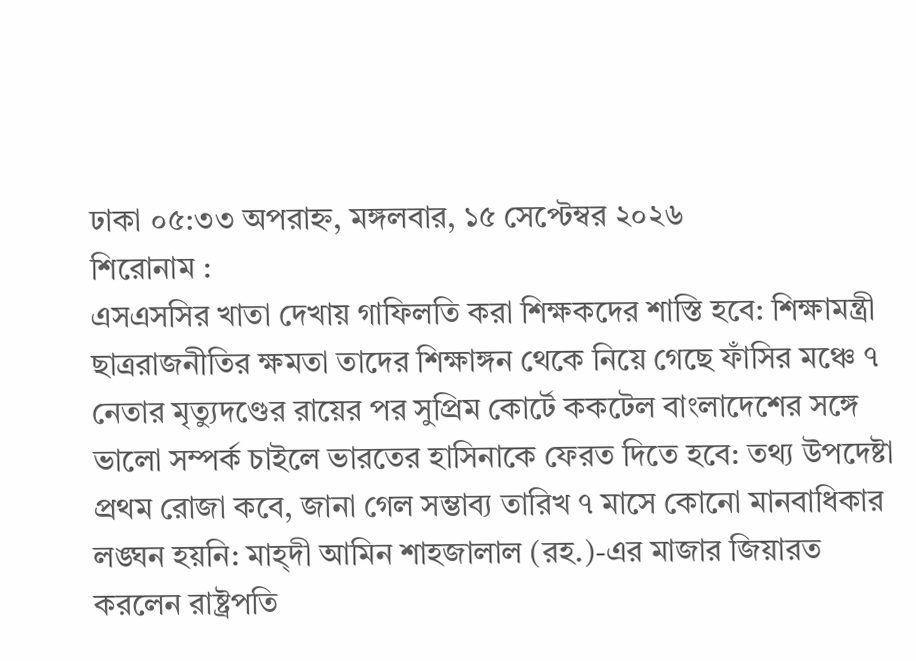ঢাকা ০৫:৩৩ অপরাহ্ন, মঙ্গলবার, ১৫ সেপ্টেম্বর ২০২৬
শিরোনাম :
এসএসসির খাতা দেখায় গাফিলতি করা শিক্ষকদের শাস্তি হবে: শিক্ষামন্ত্রী ছাত্ররাজনীতির ক্ষমতা তাদের শিক্ষাঙ্গন থেকে নিয়ে গেছে ফাঁসির মঞ্চে ৭ নেতার মৃত্যুদণ্ডের রায়ের পর সুপ্রিম কোর্টে ককটেল বাংলাদেশের সঙ্গে ভালো সম্পর্ক চাইলে ভারতের হাসিনাকে ফেরত দিতে হবে: তথ্য উপদেষ্টা প্রথম রোজা কবে, জানা গেল সম্ভাব্য তারিখ ৭ মাসে কোনো মানবাধিকার লঙ্ঘন হয়নি: মাহ্দী আমিন শাহজালাল (রহ.)-এর মাজার জিয়ারত করলেন রাষ্ট্রপতি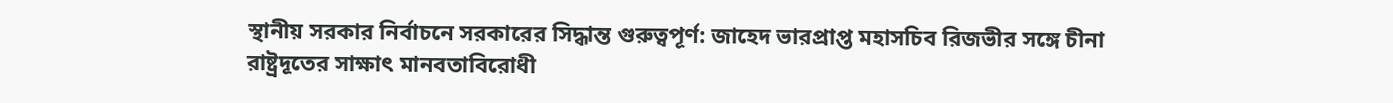স্থানীয় সরকার নির্বাচনে সরকারের সিদ্ধান্ত গুরুত্বপূর্ণ: জাহেদ ভারপ্রাপ্ত মহাসচিব রিজভীর সঙ্গে চীনা রাষ্ট্রদূতের সাক্ষাৎ মানবতাবিরোধী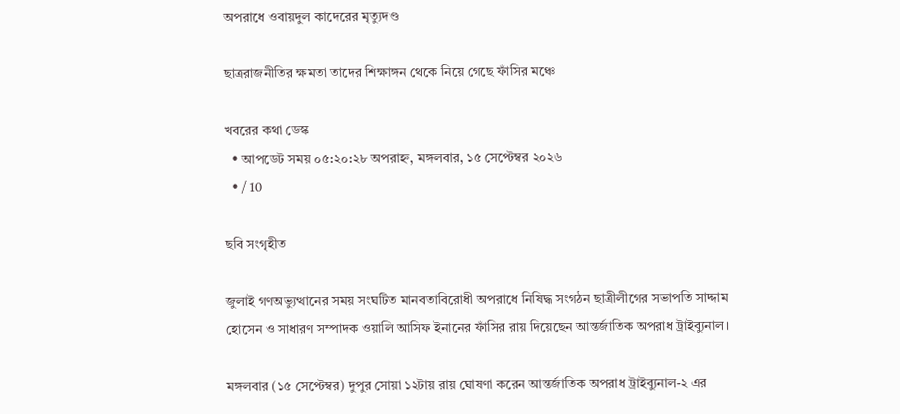অপরাধে ওবায়দুল কাদেরের মৃত্যুদণ্ড

ছাত্ররাজনীতির ক্ষমতা তাদের শিক্ষাঙ্গন থেকে নিয়ে গেছে ফাঁসির মঞ্চে

খবরের কথা ডেস্ক
  • আপডেট সময় ০৫:২০:২৮ অপরাহ্ন, মঙ্গলবার, ১৫ সেপ্টেম্বর ২০২৬
  • / 10

ছবি সংগৃহীত

জুলাই গণঅভ্যুত্থানের সময় সংঘটিত মানবতাবিরোধী অপরাধে নিষিদ্ধ সংগঠন ছাত্রীলীগের সভাপতি সাদ্দাম হোসেন ও সাধারণ সম্পাদক ওয়ালি আসিফ ইনানের ফাঁসির রায় দিয়েছেন আন্তর্জাতিক অপরাধ ট্রাইব্যুনাল।

মঙ্গলবার (১৫ সেপ্টেম্বর) দুপুর সোয়া ১২টায় রায় ঘোষণা করেন আন্তর্জাতিক অপরাধ ট্রাইব্যুনাল-২ এর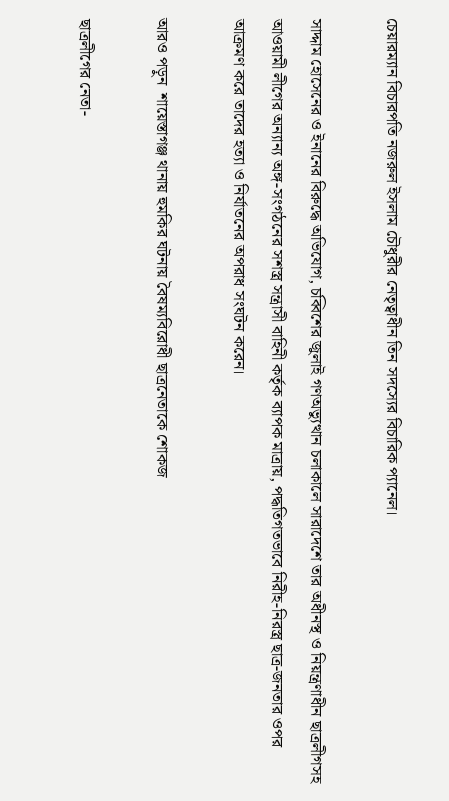চেয়ারম্যান বিচারপতি নজরুল ইসলাম চৌধুরীর নেতৃত্বাধীন তিন সদস্যের বিচারিক প্যানেল।

সাদ্দাম হোসেনের ও ইনানের বিরুদ্ধে অভিযোগ, চব্বিশের জুলাই গণঅভ্যুত্থান চলাকালে সারাদেশে তার অধীনস্থ ও নিয়ন্ত্রণাধীন ছাত্রলীগসহ আওয়ামী লীগের অন্যান্য অঙ্গ-সংগঠনের সশস্ত্র সন্ত্রাসী বাহিনী কর্তৃক ব্যাপক মাত্রায়, পদ্ধতিগতভাবে নিরীহ-নিরস্ত্র ছাত্র-জনতার ওপর আক্রমণ করে তাদের হত্যা ও নির্যাতনের অপরাধ সংঘটন করেন।

আরও পড়ুন  শায়েস্তাগঞ্জ থানায় হুমকির ঘটনায় বৈষম্যবিরোধী ছাত্রনেতাকে শোকজ

ছাত্রলীগের নেতা-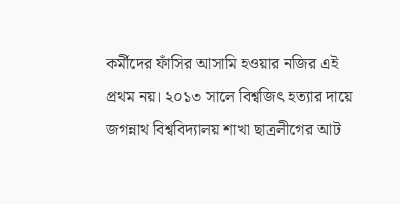কর্মীদের ফাঁসির আসামি হওয়ার নজির এই প্রথম নয়। ২০১৩ সালে বিশ্বজিৎ হত্যার দায়ে জগন্নাথ বিশ্ববিদ্যালয় শাখা ছাত্রলীগের আট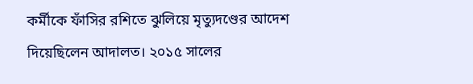কর্মীকে ফাঁসির রশিতে ঝুলিয়ে মৃত্যুদণ্ডের আদেশ দিয়েছিলেন আদালত। ২০১৫ সালের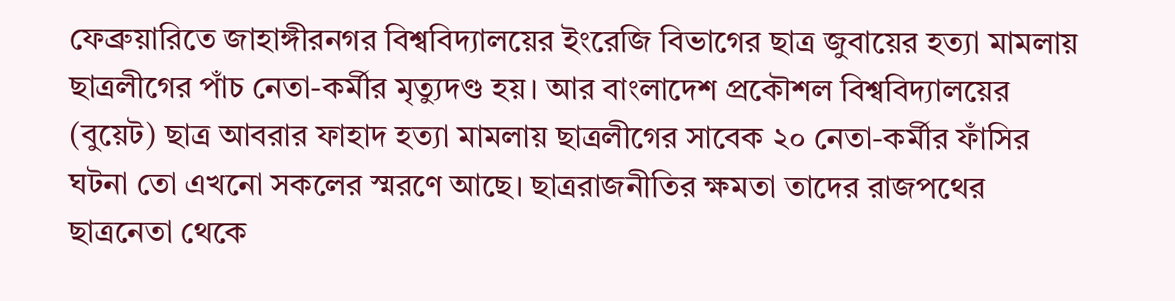ফেব্রুয়ারিতে জাহাঙ্গীরনগর বিশ্ববিদ্যালয়ের ইংরেজি বিভাগের ছাত্র জুবায়ের হত্যা মামলায় ছাত্রলীগের পাঁচ নেতা-কর্মীর মৃত্যুদণ্ড হয়। আর বাংলাদেশ প্রকৌশল বিশ্ববিদ্যালয়ের (বুয়েট) ছাত্র আবরার ফাহাদ হত্যা মামলায় ছাত্রলীগের সাবেক ২০ নেতা-কর্মীর ফাঁসির ঘটনা তো এখনো সকলের স্মরণে আছে। ছাত্ররাজনীতির ক্ষমতা তাদের রাজপথের ছাত্রনেতা থেকে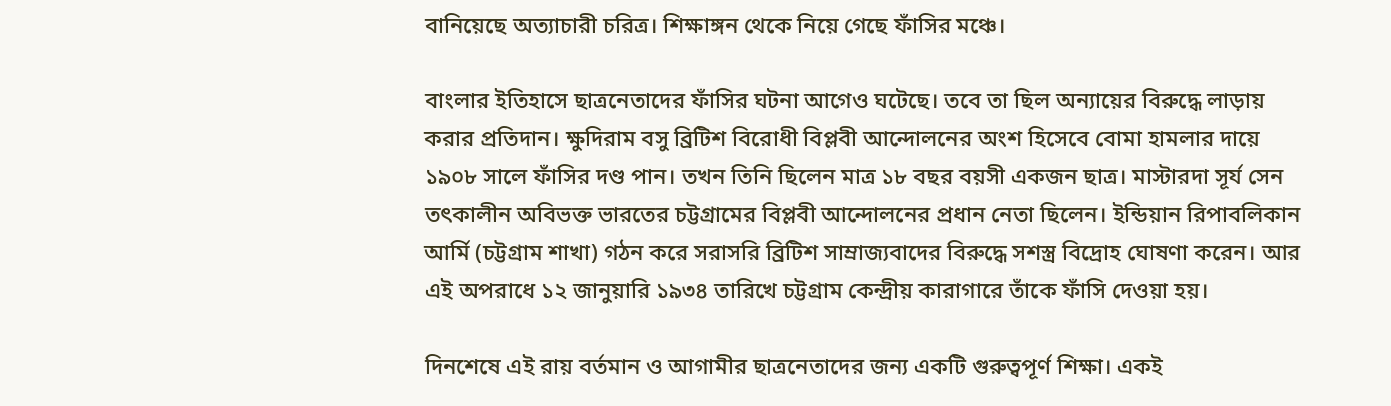বানিয়েছে অত্যাচারী চরিত্র। শিক্ষাঙ্গন থেকে নিয়ে গেছে ফাঁসির মঞ্চে।

বাংলার ইতিহাসে ছাত্রনেতাদের ফাঁসির ঘটনা আগেও ঘটেছে। তবে তা ছিল অন্যায়ের বিরুদ্ধে লাড়ায় করার প্রতিদান। ক্ষুদিরাম বসু ব্রিটিশ বিরোধী বিপ্লবী আন্দোলনের অংশ হিসেবে বোমা হামলার দায়ে ১৯০৮ সালে ফাঁসির দণ্ড পান। তখন তিনি ছিলেন মাত্র ১৮ বছর বয়সী একজন ছাত্র। মাস্টারদা সূর্য সেন তৎকালীন অবিভক্ত ভারতের চট্টগ্রামের বিপ্লবী আন্দোলনের প্রধান নেতা ছিলেন। ইন্ডিয়ান রিপাবলিকান আর্মি (চট্টগ্রাম শাখা) গঠন করে সরাসরি ব্রিটিশ সাম্রাজ্যবাদের বিরুদ্ধে সশস্ত্র বিদ্রোহ ঘোষণা করেন। আর এই অপরাধে ১২ জানুয়ারি ১৯৩৪ তারিখে চট্টগ্রাম কেন্দ্রীয় কারাগারে তাঁকে ফাঁসি দেওয়া হয়।

দিনশেষে এই রায় বর্তমান ও আগামীর ছাত্রনেতাদের জন্য একটি গুরুত্বপূর্ণ শিক্ষা। একই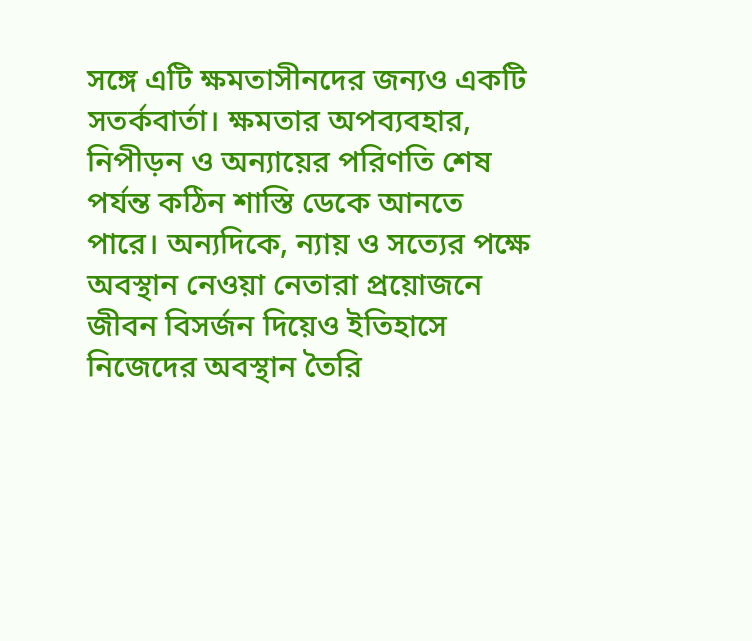সঙ্গে এটি ক্ষমতাসীনদের জন্যও একটি সতর্কবার্তা। ক্ষমতার অপব্যবহার, নিপীড়ন ও অন্যায়ের পরিণতি শেষ পর্যন্ত কঠিন শাস্তি ডেকে আনতে পারে। অন্যদিকে, ন্যায় ও সত্যের পক্ষে অবস্থান নেওয়া নেতারা প্রয়োজনে জীবন বিসর্জন দিয়েও ইতিহাসে নিজেদের অবস্থান তৈরি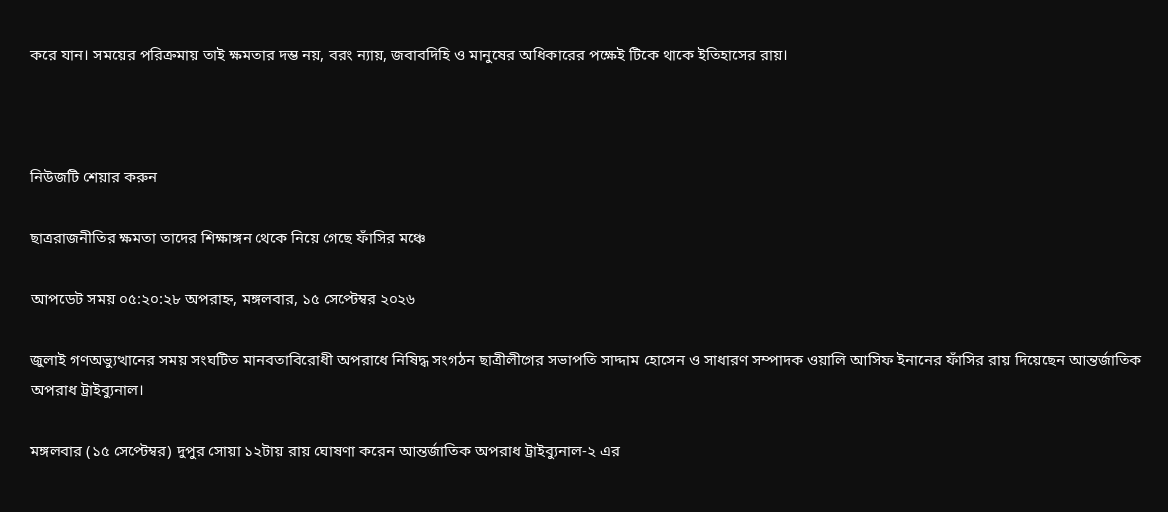করে যান। সময়ের পরিক্রমায় তাই ক্ষমতার দম্ভ নয়, বরং ন্যায়, জবাবদিহি ও মানুষের অধিকারের পক্ষেই টিকে থাকে ইতিহাসের রায়।



নিউজটি শেয়ার করুন

ছাত্ররাজনীতির ক্ষমতা তাদের শিক্ষাঙ্গন থেকে নিয়ে গেছে ফাঁসির মঞ্চে

আপডেট সময় ০৫:২০:২৮ অপরাহ্ন, মঙ্গলবার, ১৫ সেপ্টেম্বর ২০২৬

জুলাই গণঅভ্যুত্থানের সময় সংঘটিত মানবতাবিরোধী অপরাধে নিষিদ্ধ সংগঠন ছাত্রীলীগের সভাপতি সাদ্দাম হোসেন ও সাধারণ সম্পাদক ওয়ালি আসিফ ইনানের ফাঁসির রায় দিয়েছেন আন্তর্জাতিক অপরাধ ট্রাইব্যুনাল।

মঙ্গলবার (১৫ সেপ্টেম্বর) দুপুর সোয়া ১২টায় রায় ঘোষণা করেন আন্তর্জাতিক অপরাধ ট্রাইব্যুনাল-২ এর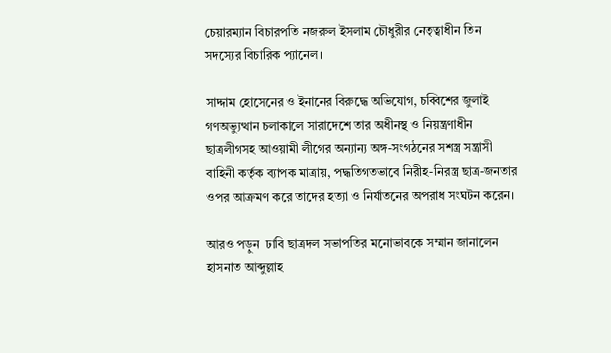চেয়ারম্যান বিচারপতি নজরুল ইসলাম চৌধুরীর নেতৃত্বাধীন তিন সদস্যের বিচারিক প্যানেল।

সাদ্দাম হোসেনের ও ইনানের বিরুদ্ধে অভিযোগ, চব্বিশের জুলাই গণঅভ্যুত্থান চলাকালে সারাদেশে তার অধীনস্থ ও নিয়ন্ত্রণাধীন ছাত্রলীগসহ আওয়ামী লীগের অন্যান্য অঙ্গ-সংগঠনের সশস্ত্র সন্ত্রাসী বাহিনী কর্তৃক ব্যাপক মাত্রায়, পদ্ধতিগতভাবে নিরীহ-নিরস্ত্র ছাত্র-জনতার ওপর আক্রমণ করে তাদের হত্যা ও নির্যাতনের অপরাধ সংঘটন করেন।

আরও পড়ুন  ঢাবি ছাত্রদল সভাপতির মনোভাবকে সম্মান জানালেন হাসনাত আব্দুল্লাহ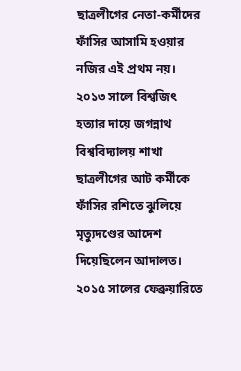ছাত্রলীগের নেতা-কর্মীদের ফাঁসির আসামি হওয়ার নজির এই প্রথম নয়। ২০১৩ সালে বিশ্বজিৎ হত্যার দায়ে জগন্নাথ বিশ্ববিদ্যালয় শাখা ছাত্রলীগের আট কর্মীকে ফাঁসির রশিতে ঝুলিয়ে মৃত্যুদণ্ডের আদেশ দিয়েছিলেন আদালত। ২০১৫ সালের ফেব্রুয়ারিতে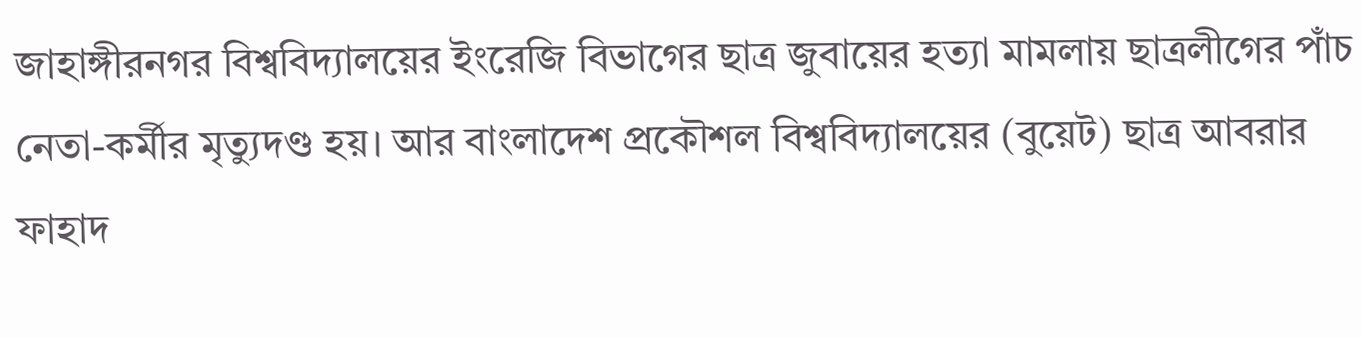জাহাঙ্গীরনগর বিশ্ববিদ্যালয়ের ইংরেজি বিভাগের ছাত্র জুবায়ের হত্যা মামলায় ছাত্রলীগের পাঁচ নেতা-কর্মীর মৃত্যুদণ্ড হয়। আর বাংলাদেশ প্রকৌশল বিশ্ববিদ্যালয়ের (বুয়েট) ছাত্র আবরার ফাহাদ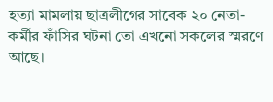হত্যা মামলায় ছাত্রলীগের সাবেক ২০ নেতা-কর্মীর ফাঁসির ঘটনা তো এখনো সকলের স্মরণে আছে।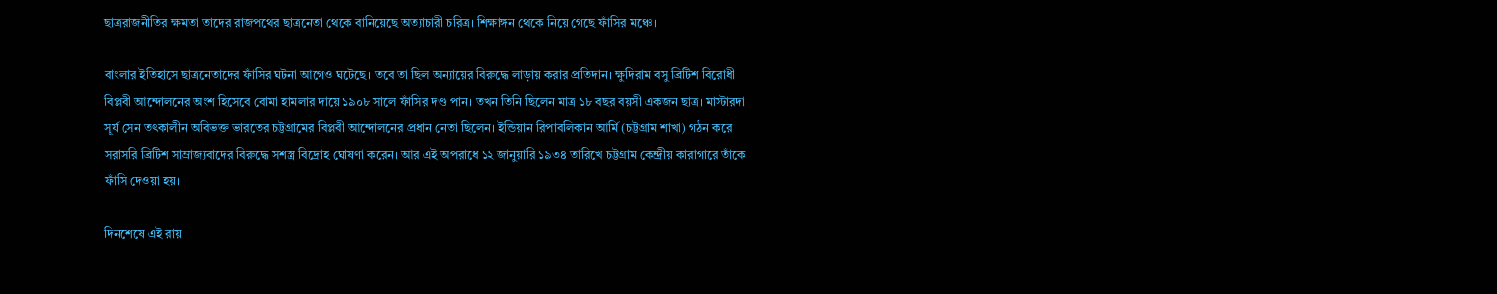ছাত্ররাজনীতির ক্ষমতা তাদের রাজপথের ছাত্রনেতা থেকে বানিয়েছে অত্যাচারী চরিত্র। শিক্ষাঙ্গন থেকে নিয়ে গেছে ফাঁসির মঞ্চে।

বাংলার ইতিহাসে ছাত্রনেতাদের ফাঁসির ঘটনা আগেও ঘটেছে। তবে তা ছিল অন্যায়ের বিরুদ্ধে লাড়ায় করার প্রতিদান। ক্ষুদিরাম বসু ব্রিটিশ বিরোধী বিপ্লবী আন্দোলনের অংশ হিসেবে বোমা হামলার দায়ে ১৯০৮ সালে ফাঁসির দণ্ড পান। তখন তিনি ছিলেন মাত্র ১৮ বছর বয়সী একজন ছাত্র। মাস্টারদা সূর্য সেন তৎকালীন অবিভক্ত ভারতের চট্টগ্রামের বিপ্লবী আন্দোলনের প্রধান নেতা ছিলেন। ইন্ডিয়ান রিপাবলিকান আর্মি (চট্টগ্রাম শাখা) গঠন করে সরাসরি ব্রিটিশ সাম্রাজ্যবাদের বিরুদ্ধে সশস্ত্র বিদ্রোহ ঘোষণা করেন। আর এই অপরাধে ১২ জানুয়ারি ১৯৩৪ তারিখে চট্টগ্রাম কেন্দ্রীয় কারাগারে তাঁকে ফাঁসি দেওয়া হয়।

দিনশেষে এই রায়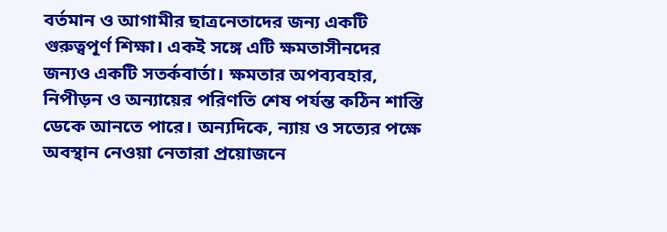বর্তমান ও আগামীর ছাত্রনেতাদের জন্য একটি গুরুত্বপূর্ণ শিক্ষা। একই সঙ্গে এটি ক্ষমতাসীনদের জন্যও একটি সতর্কবার্তা। ক্ষমতার অপব্যবহার, নিপীড়ন ও অন্যায়ের পরিণতি শেষ পর্যন্ত কঠিন শাস্তি ডেকে আনতে পারে। অন্যদিকে, ন্যায় ও সত্যের পক্ষে অবস্থান নেওয়া নেতারা প্রয়োজনে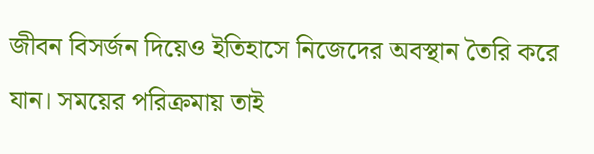জীবন বিসর্জন দিয়েও ইতিহাসে নিজেদের অবস্থান তৈরি করে যান। সময়ের পরিক্রমায় তাই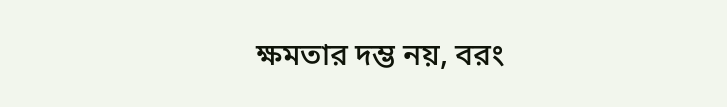ক্ষমতার দম্ভ নয়, বরং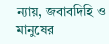ন্যায়, জবাবদিহি ও মানুষের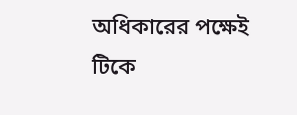অধিকারের পক্ষেই টিকে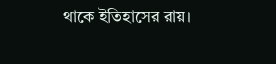থাকে ইতিহাসের রায়।